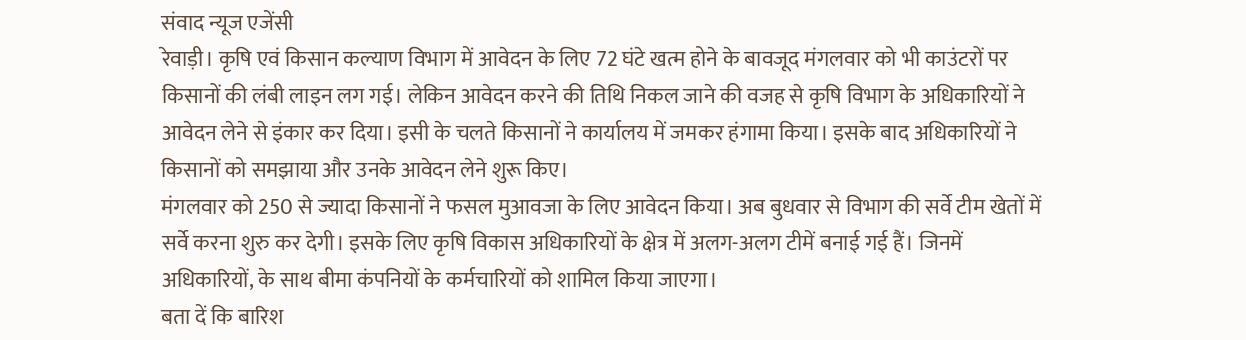संवाद न्यूज एजेंसी
रेवाड़ी। कृषि एवं किसान कल्याण विभाग में आवेदन के लिए 72 घंटे खत्म होने के बावजूद मंगलवार को भी काउंटरों पर किसानों की लंबी लाइन लग गई। लेकिन आवेदन करने की तिथि निकल जाने की वजह से कृषि विभाग के अधिकारियों ने आवेदन लेने से इंकार कर दिया। इसी के चलते किसानों ने कार्यालय में जमकर हंगामा किया। इसके बाद अधिकारियों ने किसानों को समझाया और उनके आवेदन लेने शुरू किए।
मंगलवार को 250 से ज्यादा किसानों ने फसल मुआवजा के लिए आवेदन किया। अब बुधवार से विभाग की सर्वे टीम खेतों में सर्वे करना शुरु कर देगी। इसके लिए कृषि विकास अधिकारियों के क्षेत्र में अलग-अलग टीमें बनाई गई हैं। जिनमें अधिकारियों, के साथ बीमा कंपनियों के कर्मचारियों को शामिल किया जाएगा।
बता दें कि बारिश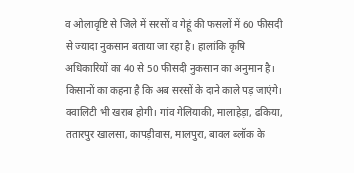व ओलावृष्टि से जिले में सरसों व गेहूं की फसलों में 60 फीसदी से ज्यादा नुकसान बताया जा रहा है। हालांकि कृषि अधिकारियों का 40 से 50 फीसदी नुकसान का अनुमान है। किसानों का कहना है कि अब सरसों के दाने काले पड़ जाएंगे। क्वालिटी भी खराब होगी। गांव गेलियाकी, मालाहेड़ा, ढकिया, ततारपुर खालसा, कापड़ीवास, मालपुरा, बावल ब्लॉक के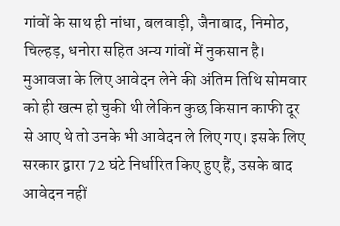गांवों के साथ ही नांधा, बलवाड़ी, जैनाबाद, निमोठ, चिल्हड़, धनोरा सहित अन्य गांवों में नुकसान है।
मुआवजा के लिए आवेदन लेने की अंतिम तिथि सोमवार को ही खत्म हो चुकी थी लेकिन कुछ किसान काफी दूर से आए थे तो उनके भी आवेदन ले लिए गए। इसके लिए सरकार द्वारा 72 घंटे निर्धारित किए हुए हैं, उसके बाद आवेदन नहीं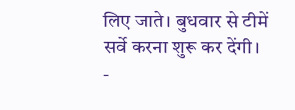लिए जाते। बुधवार से टीमें सर्वे करना शुरू कर देंगी।
-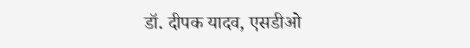डॉ. दीपक यादव, एसडीओ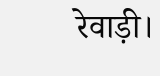रेवाड़ी।